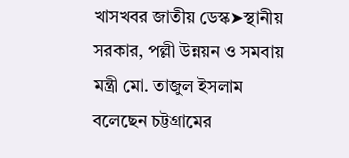খাসখবর জাতীয় ডেস্ক➤স্থানীয় সরকার, পল্লী উন্নয়ন ও সমবায় মন্ত্রী মো. তাজুল ইসলাম বলেছেন চট্টগ্রামের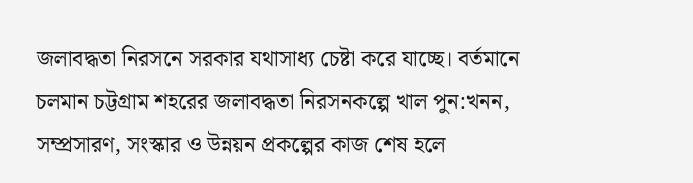জলাবদ্ধতা নিরসনে সরকার যথাসাধ্য চেষ্টা করে যাচ্ছে। বর্তমানে চলমান চট্টগ্রাম শহরের জলাবদ্ধতা নিরসনকল্পে খাল পুন:খনন, সম্প্রসারণ, সংস্কার ও উন্নয়ন প্রকল্পের কাজ শেষ হলে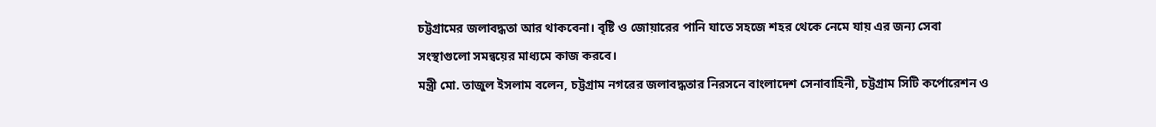চট্টগ্রামের জলাবদ্ধতা আর থাকবেনা। বৃষ্টি ও জোয়ারের পানি যাতে সহজে শহর থেকে নেমে যায় এর জন্য সেবা সংস্থাগুলো সমন্বয়ের মাধ্যমে কাজ করবে।
মন্ত্রী মো. তাজুল ইসলাম বলেন, চট্টগ্রাম নগরের জলাবদ্ধতার নিরসনে বাংলাদেশ সেনাবাহিনী, চট্টগ্রাম সিটি কর্পোরেশন ও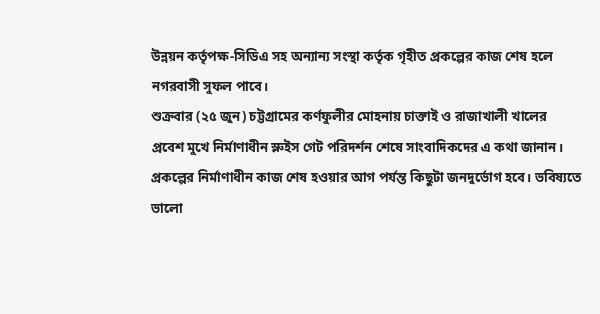উন্নয়ন কর্তৃপক্ষ-সিডিএ সহ অন্যান্য সংস্থা কর্তৃক গৃহীত প্রকল্পের কাজ শেষ হলে নগরবাসী সুফল পাবে।
শুক্রবার (২৫ জুন) চট্টগ্রামের কর্ণফুলীর মোহনায় চাক্তাই ও রাজাখালী খালের প্রবেশ মুখে নির্মাণাধীন স্লুইস গেট পরিদর্শন শেষে সাংবাদিকদের এ কথা জানান।
প্রকল্পের নির্মাণাধীন কাজ শেষ হওয়ার আগ পর্যন্ত কিছুটা জনদুর্ভোগ হবে। ভবিষ্যতে ভালো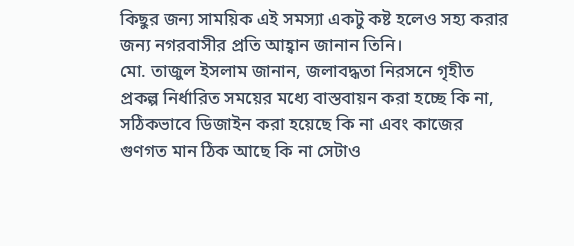কিছুর জন্য সাময়িক এই সমস্যা একটু কষ্ট হলেও সহ্য করার জন্য নগরবাসীর প্রতি আহ্বান জানান তিনি।
মো. তাজুল ইসলাম জানান, জলাবদ্ধতা নিরসনে গৃহীত প্রকল্প নির্ধারিত সময়ের মধ্যে বাস্তবায়ন করা হচ্ছে কি না, সঠিকভাবে ডিজাইন করা হয়েছে কি না এবং কাজের গুণগত মান ঠিক আছে কি না সেটাও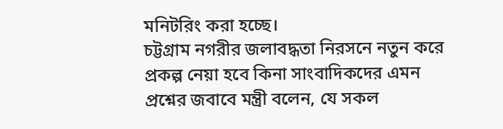মনিটরিং করা হচ্ছে।
চট্টগ্রাম নগরীর জলাবদ্ধতা নিরসনে নতুন করে প্রকল্প নেয়া হবে কিনা সাংবাদিকদের এমন প্রশ্নের জবাবে মন্ত্রী বলেন, যে সকল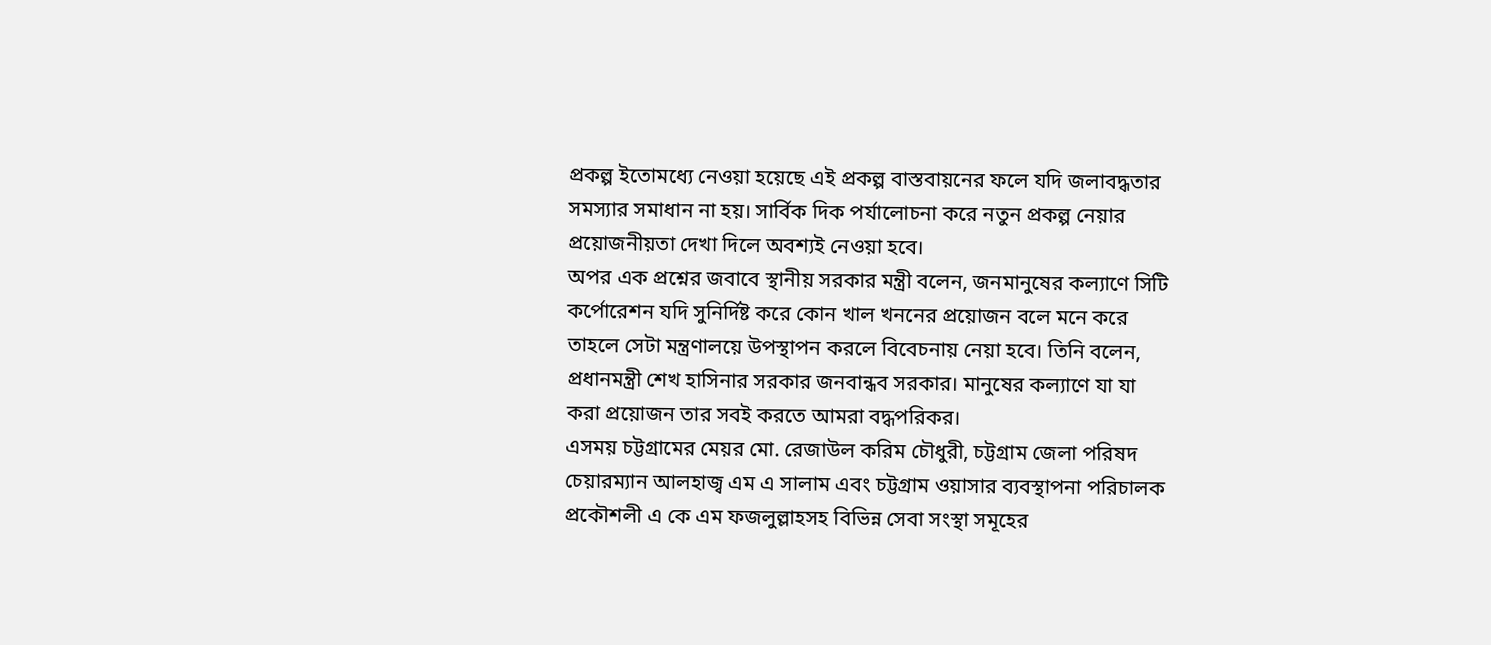প্রকল্প ইতোমধ্যে নেওয়া হয়েছে এই প্রকল্প বাস্তবায়নের ফলে যদি জলাবদ্ধতার সমস্যার সমাধান না হয়। সার্বিক দিক পর্যালোচনা করে নতুন প্রকল্প নেয়ার প্রয়োজনীয়তা দেখা দিলে অবশ্যই নেওয়া হবে।
অপর এক প্রশ্নের জবাবে স্থানীয় সরকার মন্ত্রী বলেন, জনমানুষের কল্যাণে সিটি কর্পোরেশন যদি সুনির্দিষ্ট করে কোন খাল খননের প্রয়োজন বলে মনে করে তাহলে সেটা মন্ত্রণালয়ে উপস্থাপন করলে বিবেচনায় নেয়া হবে। তিনি বলেন, প্রধানমন্ত্রী শেখ হাসিনার সরকার জনবান্ধব সরকার। মানুষের কল্যাণে যা যা করা প্রয়োজন তার সবই করতে আমরা বদ্ধপরিকর।
এসময় চট্টগ্রামের মেয়র মো. রেজাউল করিম চৌধুরী, চট্টগ্রাম জেলা পরিষদ চেয়ারম্যান আলহাজ্ব এম এ সালাম এবং চট্টগ্রাম ওয়াসার ব্যবস্থাপনা পরিচালক প্রকৌশলী এ কে এম ফজলুল্লাহসহ বিভিন্ন সেবা সংস্থা সমূহের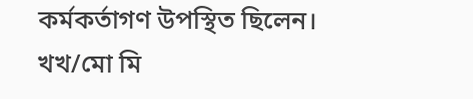কর্মকর্তাগণ উপস্থিত ছিলেন।
খখ/মো মি